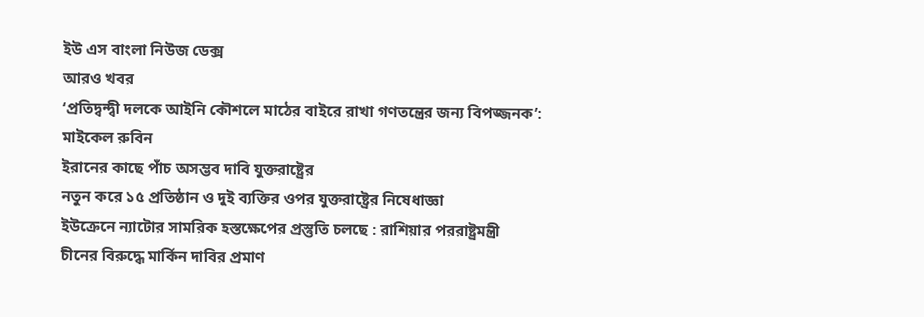ইউ এস বাংলা নিউজ ডেক্স
আরও খবর
‘প্রতিদ্বন্দ্বী দলকে আইনি কৌশলে মাঠের বাইরে রাখা গণতন্ত্রের জন্য বিপজ্জনক’: মাইকেল রুবিন
ইরানের কাছে পাঁচ অসম্ভব দাবি যুক্তরাষ্ট্রের
নতুন করে ১৫ প্রতিষ্ঠান ও দুই ব্যক্তির ওপর যুক্তরাষ্ট্রের নিষেধাজ্ঞা
ইউক্রেনে ন্যাটোর সামরিক হস্তক্ষেপের প্রস্তুতি চলছে : রাশিয়ার পররাষ্ট্রমন্ত্রী
চীনের বিরুদ্ধে মার্কিন দাবির প্রমাণ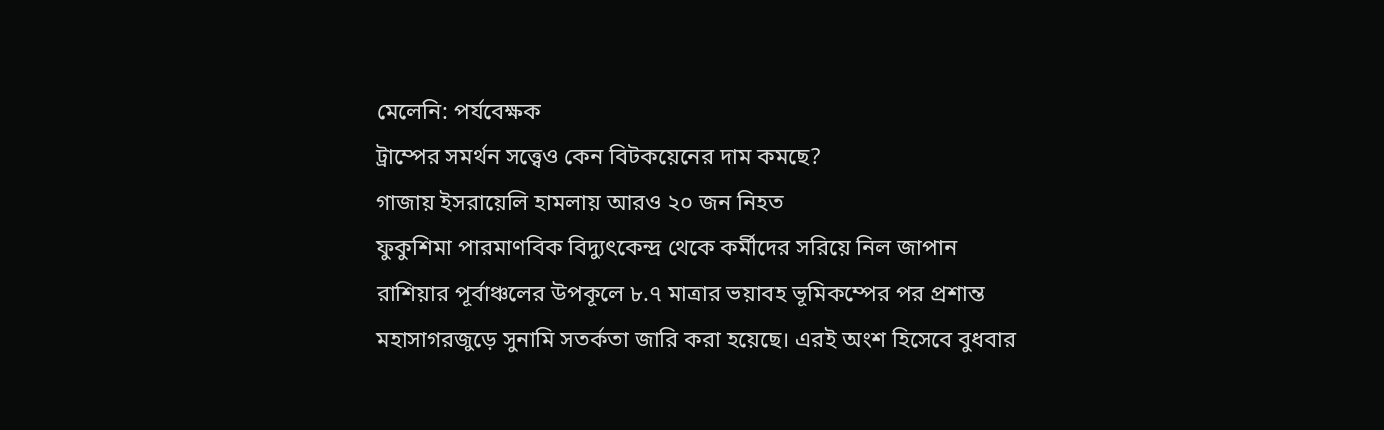মেলেনি: পর্যবেক্ষক
ট্রাম্পের সমর্থন সত্ত্বেও কেন বিটকয়েনের দাম কমছে?
গাজায় ইসরায়েলি হামলায় আরও ২০ জন নিহত
ফুকুশিমা পারমাণবিক বিদ্যুৎকেন্দ্র থেকে কর্মীদের সরিয়ে নিল জাপান
রাশিয়ার পূর্বাঞ্চলের উপকূলে ৮.৭ মাত্রার ভয়াবহ ভূমিকম্পের পর প্রশান্ত মহাসাগরজুড়ে সুনামি সতর্কতা জারি করা হয়েছে। এরই অংশ হিসেবে বুধবার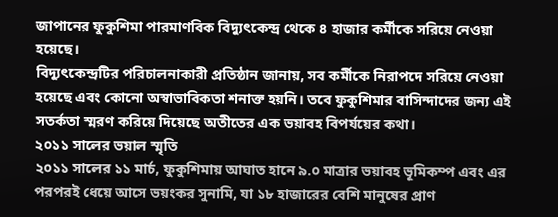জাপানের ফুকুশিমা পারমাণবিক বিদ্যুৎকেন্দ্র থেকে ৪ হাজার কর্মীকে সরিয়ে নেওয়া হয়েছে।
বিদ্যুৎকেন্দ্রটির পরিচালনাকারী প্রতিষ্ঠান জানায়, সব কর্মীকে নিরাপদে সরিয়ে নেওয়া হয়েছে এবং কোনো অস্বাভাবিকতা শনাক্ত হয়নি। তবে ফুকুশিমার বাসিন্দাদের জন্য এই সতর্কতা স্মরণ করিয়ে দিয়েছে অতীতের এক ভয়াবহ বিপর্যয়ের কথা।
২০১১ সালের ভয়াল স্মৃতি
২০১১ সালের ১১ মার্চ, ফুকুশিমায় আঘাত হানে ৯.০ মাত্রার ভয়াবহ ভূমিকম্প এবং এর পরপরই ধেয়ে আসে ভয়ংকর সুনামি, যা ১৮ হাজারের বেশি মানুষের প্রাণ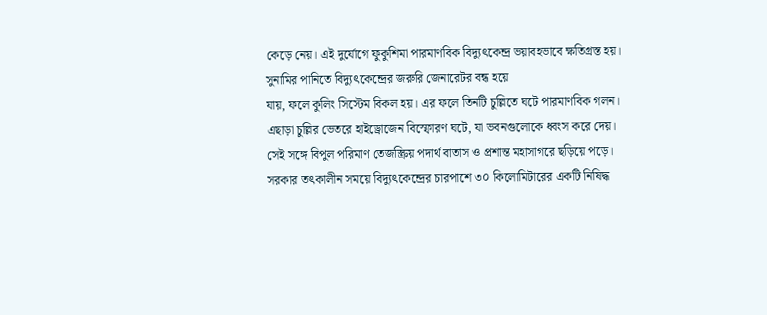কেড়ে নেয়। এই দুর্যোগে ফুকুশিমা পারমাণবিক বিদ্যুৎকেন্দ্র ভয়াবহভাবে ক্ষতিগ্রস্ত হয়।
সুনামির পানিতে বিদ্যুৎকেন্দ্রের জরুরি জেনারেটর বন্ধ হয়ে
যায়, ফলে কুলিং সিস্টেম বিকল হয়। এর ফলে তিনটি চুল্লিতে ঘটে পারমাণবিক গলন। এছাড়া চুল্লির ভেতরে হাইড্রোজেন বিস্ফোরণ ঘটে, যা ভবনগুলোকে ধ্বংস করে দেয়। সেই সঙ্গে বিপুল পরিমাণ তেজস্ক্রিয় পদার্থ বাতাস ও প্রশান্ত মহাসাগরে ছড়িয়ে পড়ে। সরকার তৎকালীন সময়ে বিদ্যুৎকেন্দ্রের চারপাশে ৩০ কিলোমিটারের একটি নিষিদ্ধ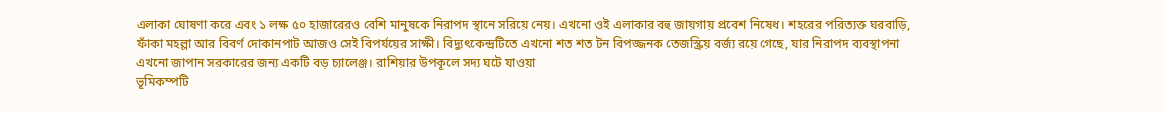এলাকা ঘোষণা করে এবং ১ লক্ষ ৫০ হাজারেরও বেশি মানুষকে নিরাপদ স্থানে সরিয়ে নেয়। এখনো ওই এলাকার বহু জায়গায় প্রবেশ নিষেধ। শহরের পরিত্যক্ত ঘরবাড়ি, ফাঁকা মহল্লা আর বিবর্ণ দোকানপাট আজও সেই বিপর্যয়ের সাক্ষী। বিদ্যুৎকেন্দ্রটিতে এখনো শত শত টন বিপজ্জনক তেজস্ক্রিয় বর্জ্য রয়ে গেছে, যার নিরাপদ ব্যবস্থাপনা এখনো জাপান সরকারের জন্য একটি বড় চ্যালেঞ্জ। রাশিয়ার উপকূলে সদ্য ঘটে যাওয়া
ভূমিকম্পটি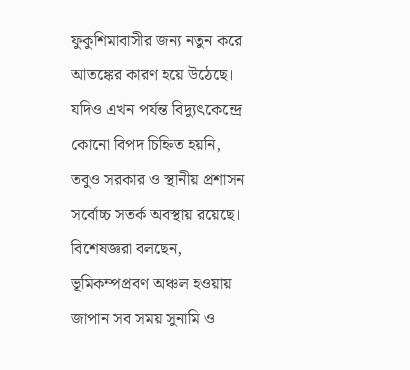ফুকুশিমাবাসীর জন্য নতুন করে আতঙ্কের কারণ হয়ে উঠেছে। যদিও এখন পর্যন্ত বিদ্যুৎকেন্দ্রে কোনো বিপদ চিহ্নিত হয়নি, তবুও সরকার ও স্থানীয় প্রশাসন সর্বোচ্চ সতর্ক অবস্থায় রয়েছে। বিশেষজ্ঞরা বলছেন, ভূমিকম্পপ্রবণ অঞ্চল হওয়ায় জাপান সব সময় সুনামি ও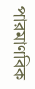পারমাণবিক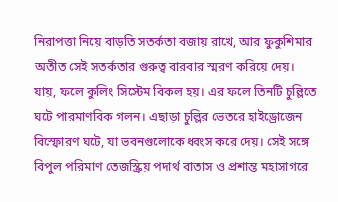নিরাপত্তা নিয়ে বাড়তি সতর্কতা বজায় রাখে, আর ফুকুশিমার অতীত সেই সতর্কতার গুরুত্ব বারবার স্মরণ করিয়ে দেয়।
যায়, ফলে কুলিং সিস্টেম বিকল হয়। এর ফলে তিনটি চুল্লিতে ঘটে পারমাণবিক গলন। এছাড়া চুল্লির ভেতরে হাইড্রোজেন বিস্ফোরণ ঘটে, যা ভবনগুলোকে ধ্বংস করে দেয়। সেই সঙ্গে বিপুল পরিমাণ তেজস্ক্রিয় পদার্থ বাতাস ও প্রশান্ত মহাসাগরে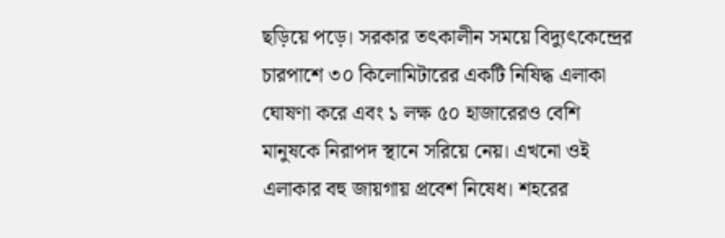ছড়িয়ে পড়ে। সরকার তৎকালীন সময়ে বিদ্যুৎকেন্দ্রের চারপাশে ৩০ কিলোমিটারের একটি নিষিদ্ধ এলাকা ঘোষণা করে এবং ১ লক্ষ ৫০ হাজারেরও বেশি মানুষকে নিরাপদ স্থানে সরিয়ে নেয়। এখনো ওই এলাকার বহু জায়গায় প্রবেশ নিষেধ। শহরের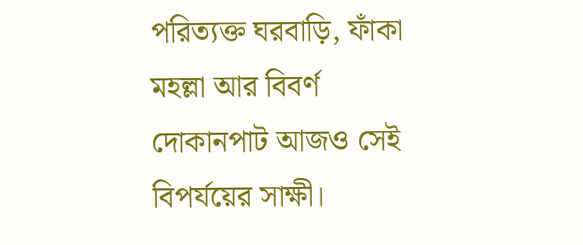পরিত্যক্ত ঘরবাড়ি, ফাঁকা মহল্লা আর বিবর্ণ দোকানপাট আজও সেই বিপর্যয়ের সাক্ষী।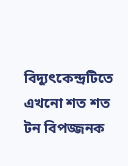বিদ্যুৎকেন্দ্রটিতে এখনো শত শত টন বিপজ্জনক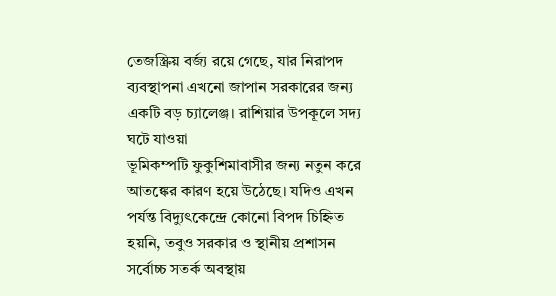তেজস্ক্রিয় বর্জ্য রয়ে গেছে, যার নিরাপদ ব্যবস্থাপনা এখনো জাপান সরকারের জন্য একটি বড় চ্যালেঞ্জ। রাশিয়ার উপকূলে সদ্য ঘটে যাওয়া
ভূমিকম্পটি ফুকুশিমাবাসীর জন্য নতুন করে আতঙ্কের কারণ হয়ে উঠেছে। যদিও এখন পর্যন্ত বিদ্যুৎকেন্দ্রে কোনো বিপদ চিহ্নিত হয়নি, তবুও সরকার ও স্থানীয় প্রশাসন সর্বোচ্চ সতর্ক অবস্থায়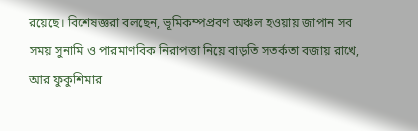রয়েছে। বিশেষজ্ঞরা বলছেন, ভূমিকম্পপ্রবণ অঞ্চল হওয়ায় জাপান সব সময় সুনামি ও পারমাণবিক নিরাপত্তা নিয়ে বাড়তি সতর্কতা বজায় রাখে, আর ফুকুশিমার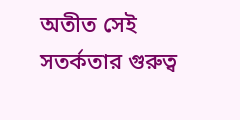অতীত সেই সতর্কতার গুরুত্ব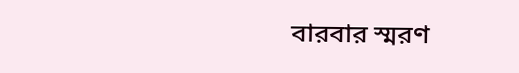বারবার স্মরণ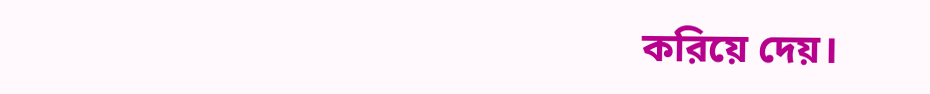করিয়ে দেয়।